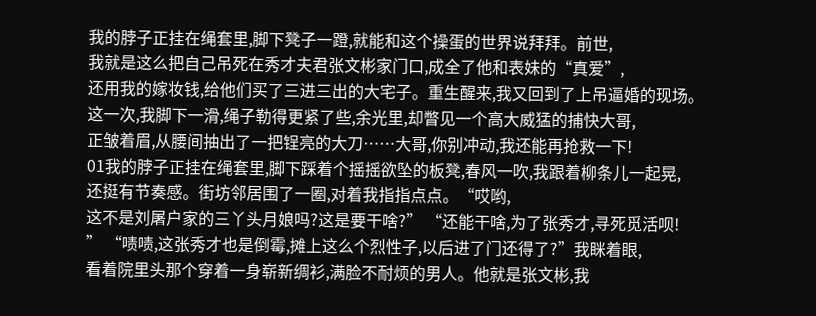我的脖子正挂在绳套里,脚下凳子一蹬,就能和这个操蛋的世界说拜拜。前世,
我就是这么把自己吊死在秀才夫君张文彬家门口,成全了他和表妹的“真爱”,
还用我的嫁妆钱,给他们买了三进三出的大宅子。重生醒来,我又回到了上吊逼婚的现场。
这一次,我脚下一滑,绳子勒得更紧了些,余光里,却瞥见一个高大威猛的捕快大哥,
正皱着眉,从腰间抽出了一把锃亮的大刀……大哥,你别冲动,我还能再抢救一下!
01我的脖子正挂在绳套里,脚下踩着个摇摇欲坠的板凳,春风一吹,我跟着柳条儿一起晃,
还挺有节奏感。街坊邻居围了一圈,对着我指指点点。“哎哟,
这不是刘屠户家的三丫头月娘吗?这是要干啥?” “还能干啥,为了张秀才,寻死觅活呗!
” “啧啧,这张秀才也是倒霉,摊上这么个烈性子,以后进了门还得了?”我眯着眼,
看着院里头那个穿着一身崭新绸衫,满脸不耐烦的男人。他就是张文彬,我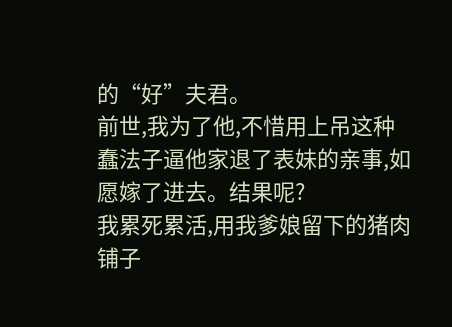的“好”夫君。
前世,我为了他,不惜用上吊这种蠢法子逼他家退了表妹的亲事,如愿嫁了进去。结果呢?
我累死累活,用我爹娘留下的猪肉铺子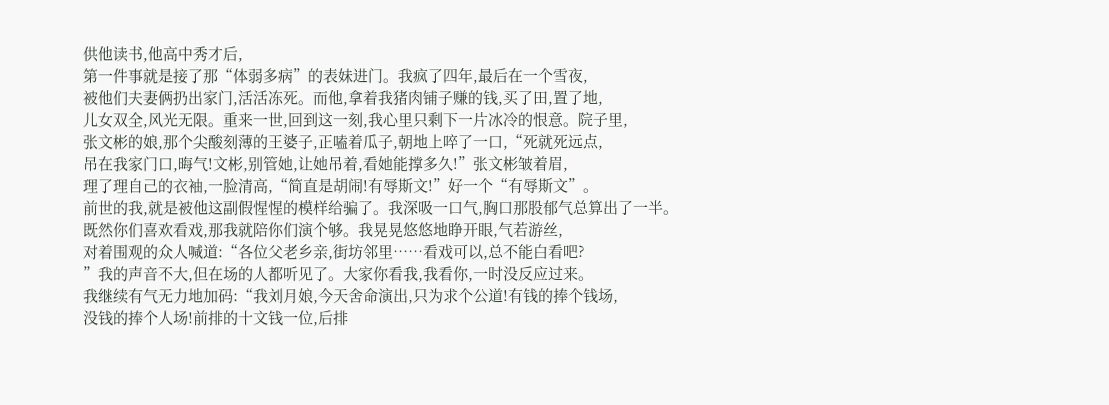供他读书,他高中秀才后,
第一件事就是接了那“体弱多病”的表妹进门。我疯了四年,最后在一个雪夜,
被他们夫妻俩扔出家门,活活冻死。而他,拿着我猪肉铺子赚的钱,买了田,置了地,
儿女双全,风光无限。重来一世,回到这一刻,我心里只剩下一片冰冷的恨意。院子里,
张文彬的娘,那个尖酸刻薄的王婆子,正嗑着瓜子,朝地上啐了一口,“死就死远点,
吊在我家门口,晦气!文彬,别管她,让她吊着,看她能撑多久!”张文彬皱着眉,
理了理自己的衣袖,一脸清高,“简直是胡闹!有辱斯文!”好一个“有辱斯文”。
前世的我,就是被他这副假惺惺的模样给骗了。我深吸一口气,胸口那股郁气总算出了一半。
既然你们喜欢看戏,那我就陪你们演个够。我晃晃悠悠地睁开眼,气若游丝,
对着围观的众人喊道:“各位父老乡亲,街坊邻里……看戏可以,总不能白看吧?
”我的声音不大,但在场的人都听见了。大家你看我,我看你,一时没反应过来。
我继续有气无力地加码:“我刘月娘,今天舍命演出,只为求个公道!有钱的捧个钱场,
没钱的捧个人场!前排的十文钱一位,后排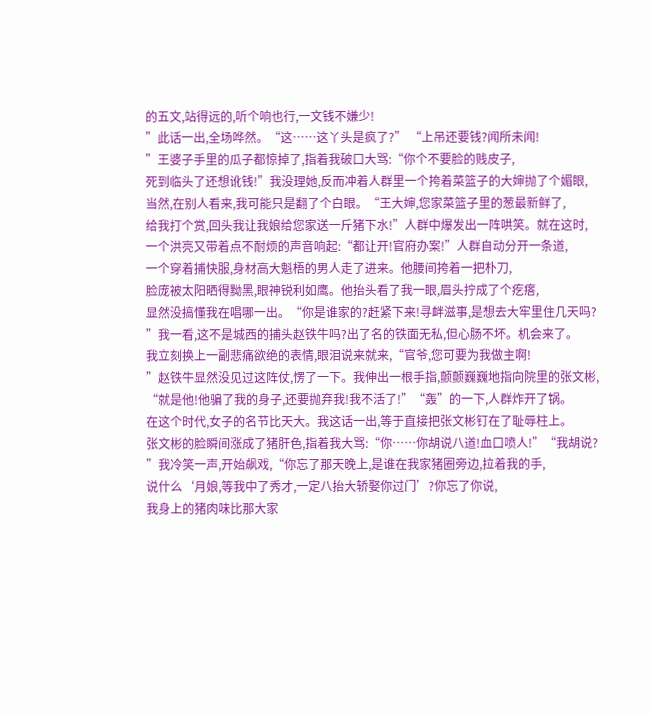的五文,站得远的,听个响也行,一文钱不嫌少!
”此话一出,全场哗然。“这……这丫头是疯了?” “上吊还要钱?闻所未闻!
”王婆子手里的瓜子都惊掉了,指着我破口大骂:“你个不要脸的贱皮子,
死到临头了还想讹钱!”我没理她,反而冲着人群里一个挎着菜篮子的大婶抛了个媚眼,
当然,在别人看来,我可能只是翻了个白眼。“王大婶,您家菜篮子里的葱最新鲜了,
给我打个赏,回头我让我娘给您家送一斤猪下水!”人群中爆发出一阵哄笑。就在这时,
一个洪亮又带着点不耐烦的声音响起:“都让开!官府办案!”人群自动分开一条道,
一个穿着捕快服,身材高大魁梧的男人走了进来。他腰间挎着一把朴刀,
脸庞被太阳晒得黝黑,眼神锐利如鹰。他抬头看了我一眼,眉头拧成了个疙瘩,
显然没搞懂我在唱哪一出。“你是谁家的?赶紧下来!寻衅滋事,是想去大牢里住几天吗?
”我一看,这不是城西的捕头赵铁牛吗?出了名的铁面无私,但心肠不坏。机会来了。
我立刻换上一副悲痛欲绝的表情,眼泪说来就来,“官爷,您可要为我做主啊!
”赵铁牛显然没见过这阵仗,愣了一下。我伸出一根手指,颤颤巍巍地指向院里的张文彬,
“就是他!他骗了我的身子,还要抛弃我!我不活了!”“轰”的一下,人群炸开了锅。
在这个时代,女子的名节比天大。我这话一出,等于直接把张文彬钉在了耻辱柱上。
张文彬的脸瞬间涨成了猪肝色,指着我大骂:“你……你胡说八道!血口喷人!”“我胡说?
”我冷笑一声,开始飙戏,“你忘了那天晚上,是谁在我家猪圈旁边,拉着我的手,
说什么‘月娘,等我中了秀才,一定八抬大轿娶你过门’?你忘了你说,
我身上的猪肉味比那大家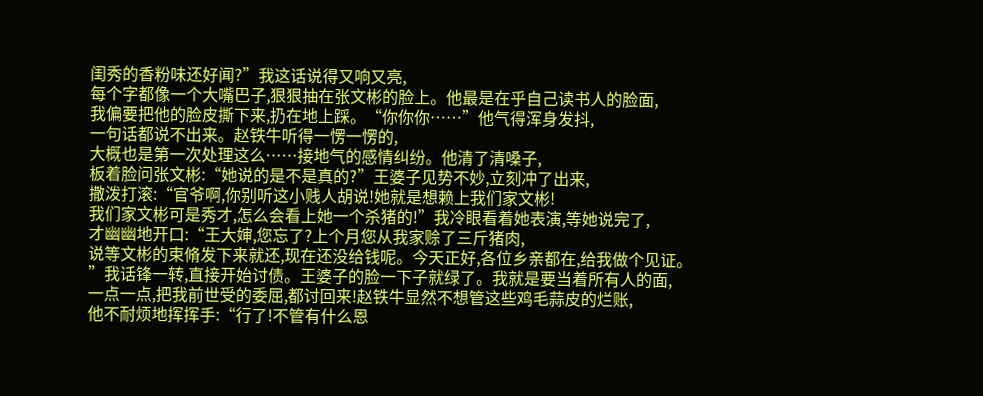闺秀的香粉味还好闻?”我这话说得又响又亮,
每个字都像一个大嘴巴子,狠狠抽在张文彬的脸上。他最是在乎自己读书人的脸面,
我偏要把他的脸皮撕下来,扔在地上踩。“你你你……”他气得浑身发抖,
一句话都说不出来。赵铁牛听得一愣一愣的,
大概也是第一次处理这么……接地气的感情纠纷。他清了清嗓子,
板着脸问张文彬:“她说的是不是真的?”王婆子见势不妙,立刻冲了出来,
撒泼打滚:“官爷啊,你别听这小贱人胡说!她就是想赖上我们家文彬!
我们家文彬可是秀才,怎么会看上她一个杀猪的!”我冷眼看着她表演,等她说完了,
才幽幽地开口:“王大婶,您忘了?上个月您从我家赊了三斤猪肉,
说等文彬的束脩发下来就还,现在还没给钱呢。今天正好,各位乡亲都在,给我做个见证。
”我话锋一转,直接开始讨债。王婆子的脸一下子就绿了。我就是要当着所有人的面,
一点一点,把我前世受的委屈,都讨回来!赵铁牛显然不想管这些鸡毛蒜皮的烂账,
他不耐烦地挥挥手:“行了!不管有什么恩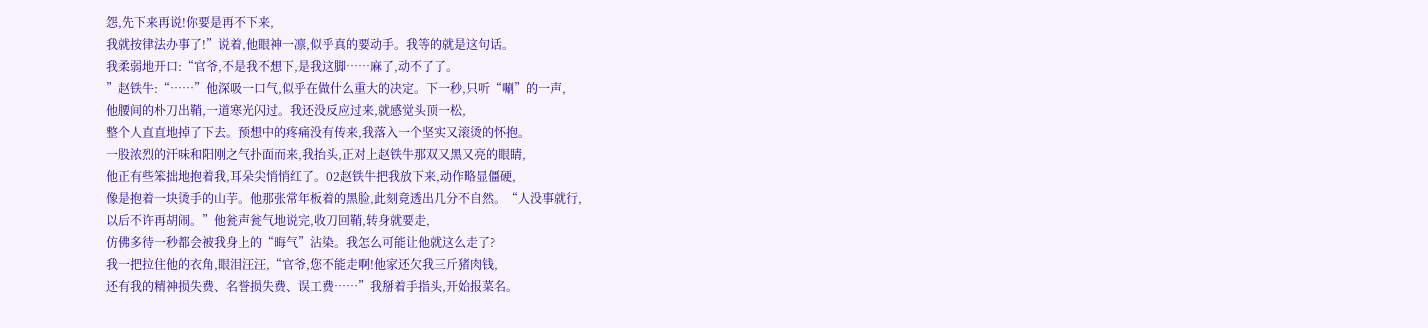怨,先下来再说!你要是再不下来,
我就按律法办事了!”说着,他眼神一凛,似乎真的要动手。我等的就是这句话。
我柔弱地开口:“官爷,不是我不想下,是我这脚……麻了,动不了了。
”赵铁牛:“……”他深吸一口气,似乎在做什么重大的决定。下一秒,只听“唰”的一声,
他腰间的朴刀出鞘,一道寒光闪过。我还没反应过来,就感觉头顶一松,
整个人直直地掉了下去。预想中的疼痛没有传来,我落入一个坚实又滚烫的怀抱。
一股浓烈的汗味和阳刚之气扑面而来,我抬头,正对上赵铁牛那双又黑又亮的眼睛,
他正有些笨拙地抱着我,耳朵尖悄悄红了。02赵铁牛把我放下来,动作略显僵硬,
像是抱着一块烫手的山芋。他那张常年板着的黑脸,此刻竟透出几分不自然。“人没事就行,
以后不许再胡闹。”他瓮声瓮气地说完,收刀回鞘,转身就要走,
仿佛多待一秒都会被我身上的“晦气”沾染。我怎么可能让他就这么走了?
我一把拉住他的衣角,眼泪汪汪,“官爷,您不能走啊!他家还欠我三斤猪肉钱,
还有我的精神损失费、名誉损失费、误工费……”我掰着手指头,开始报菜名。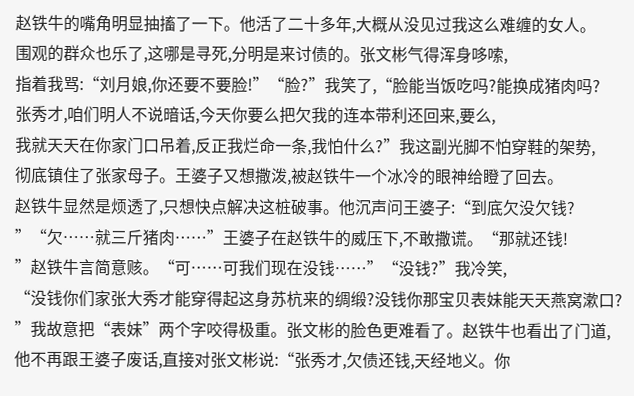赵铁牛的嘴角明显抽搐了一下。他活了二十多年,大概从没见过我这么难缠的女人。
围观的群众也乐了,这哪是寻死,分明是来讨债的。张文彬气得浑身哆嗦,
指着我骂:“刘月娘,你还要不要脸!”“脸?”我笑了,“脸能当饭吃吗?能换成猪肉吗?
张秀才,咱们明人不说暗话,今天你要么把欠我的连本带利还回来,要么,
我就天天在你家门口吊着,反正我烂命一条,我怕什么?”我这副光脚不怕穿鞋的架势,
彻底镇住了张家母子。王婆子又想撒泼,被赵铁牛一个冰冷的眼神给瞪了回去。
赵铁牛显然是烦透了,只想快点解决这桩破事。他沉声问王婆子:“到底欠没欠钱?
”“欠……就三斤猪肉……”王婆子在赵铁牛的威压下,不敢撒谎。“那就还钱!
”赵铁牛言简意赅。“可……可我们现在没钱……”“没钱?”我冷笑,
“没钱你们家张大秀才能穿得起这身苏杭来的绸缎?没钱你那宝贝表妹能天天燕窝漱口?
”我故意把“表妹”两个字咬得极重。张文彬的脸色更难看了。赵铁牛也看出了门道,
他不再跟王婆子废话,直接对张文彬说:“张秀才,欠债还钱,天经地义。你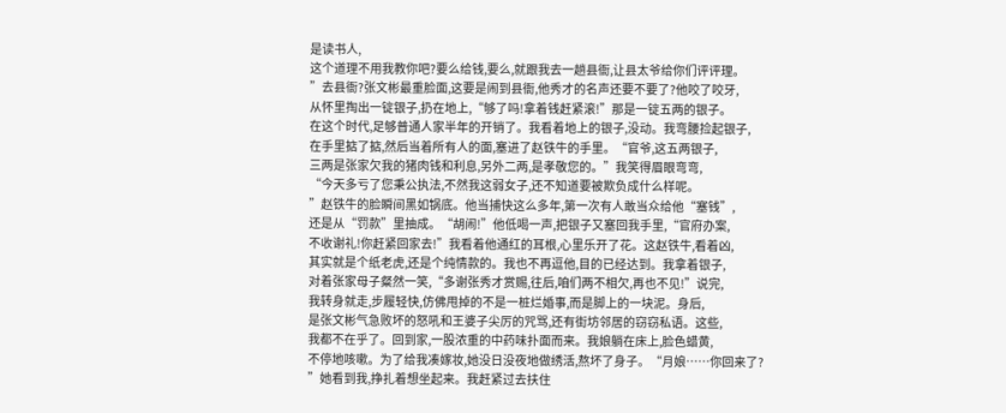是读书人,
这个道理不用我教你吧?要么给钱,要么,就跟我去一趟县衙,让县太爷给你们评评理。
”去县衙?张文彬最重脸面,这要是闹到县衙,他秀才的名声还要不要了?他咬了咬牙,
从怀里掏出一锭银子,扔在地上,“够了吗!拿着钱赶紧滚!”那是一锭五两的银子。
在这个时代,足够普通人家半年的开销了。我看着地上的银子,没动。我弯腰捡起银子,
在手里掂了掂,然后当着所有人的面,塞进了赵铁牛的手里。“官爷,这五两银子,
三两是张家欠我的猪肉钱和利息,另外二两,是孝敬您的。”我笑得眉眼弯弯,
“今天多亏了您秉公执法,不然我这弱女子,还不知道要被欺负成什么样呢。
”赵铁牛的脸瞬间黑如锅底。他当捕快这么多年,第一次有人敢当众给他“塞钱”,
还是从“罚款”里抽成。“胡闹!”他低喝一声,把银子又塞回我手里,“官府办案,
不收谢礼!你赶紧回家去!”我看着他通红的耳根,心里乐开了花。这赵铁牛,看着凶,
其实就是个纸老虎,还是个纯情款的。我也不再逗他,目的已经达到。我拿着银子,
对着张家母子粲然一笑,“多谢张秀才赏赐,往后,咱们两不相欠,再也不见!”说完,
我转身就走,步履轻快,仿佛甩掉的不是一桩烂婚事,而是脚上的一块泥。身后,
是张文彬气急败坏的怒吼和王婆子尖厉的咒骂,还有街坊邻居的窃窃私语。这些,
我都不在乎了。回到家,一股浓重的中药味扑面而来。我娘躺在床上,脸色蜡黄,
不停地咳嗽。为了给我凑嫁妆,她没日没夜地做绣活,熬坏了身子。“月娘……你回来了?
”她看到我,挣扎着想坐起来。我赶紧过去扶住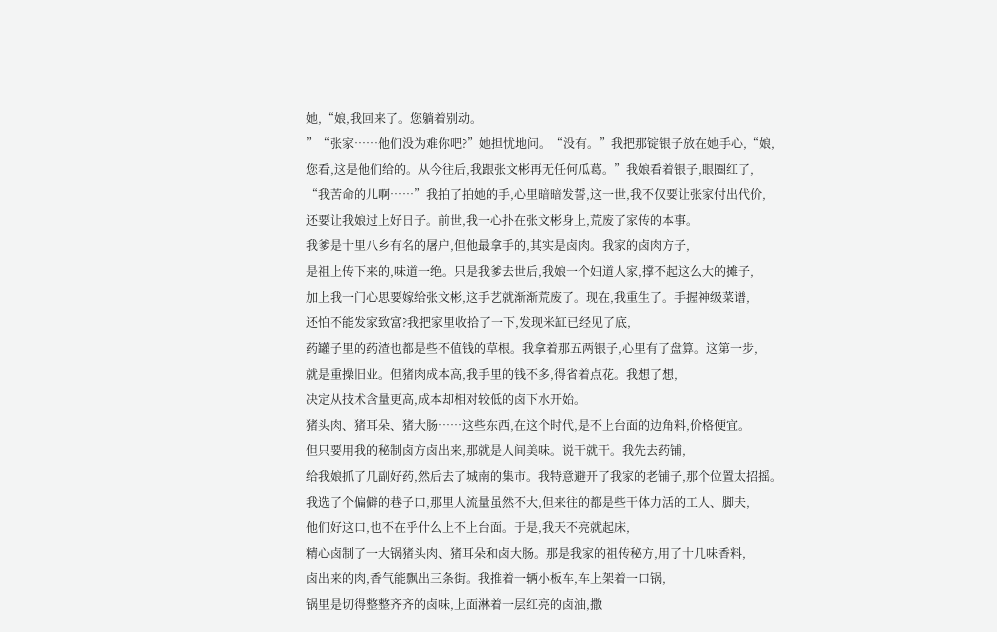她,“娘,我回来了。您躺着别动。
”“张家……他们没为难你吧?”她担忧地问。“没有。”我把那锭银子放在她手心,“娘,
您看,这是他们给的。从今往后,我跟张文彬再无任何瓜葛。”我娘看着银子,眼圈红了,
“我苦命的儿啊……”我拍了拍她的手,心里暗暗发誓,这一世,我不仅要让张家付出代价,
还要让我娘过上好日子。前世,我一心扑在张文彬身上,荒废了家传的本事。
我爹是十里八乡有名的屠户,但他最拿手的,其实是卤肉。我家的卤肉方子,
是祖上传下来的,味道一绝。只是我爹去世后,我娘一个妇道人家,撑不起这么大的摊子,
加上我一门心思要嫁给张文彬,这手艺就渐渐荒废了。现在,我重生了。手握神级菜谱,
还怕不能发家致富?我把家里收拾了一下,发现米缸已经见了底,
药罐子里的药渣也都是些不值钱的草根。我拿着那五两银子,心里有了盘算。这第一步,
就是重操旧业。但猪肉成本高,我手里的钱不多,得省着点花。我想了想,
决定从技术含量更高,成本却相对较低的卤下水开始。
猪头肉、猪耳朵、猪大肠……这些东西,在这个时代,是不上台面的边角料,价格便宜。
但只要用我的秘制卤方卤出来,那就是人间美味。说干就干。我先去药铺,
给我娘抓了几副好药,然后去了城南的集市。我特意避开了我家的老铺子,那个位置太招摇。
我选了个偏僻的巷子口,那里人流量虽然不大,但来往的都是些干体力活的工人、脚夫,
他们好这口,也不在乎什么上不上台面。于是,我天不亮就起床,
精心卤制了一大锅猪头肉、猪耳朵和卤大肠。那是我家的祖传秘方,用了十几味香料,
卤出来的肉,香气能飘出三条街。我推着一辆小板车,车上架着一口锅,
锅里是切得整整齐齐的卤味,上面淋着一层红亮的卤油,撒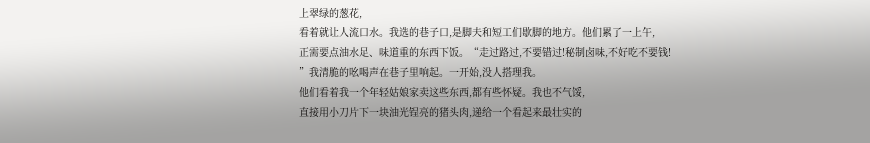上翠绿的葱花,
看着就让人流口水。我选的巷子口,是脚夫和短工们歇脚的地方。他们累了一上午,
正需要点油水足、味道重的东西下饭。“走过路过,不要错过!秘制卤味,不好吃不要钱!
”我清脆的吆喝声在巷子里响起。一开始,没人搭理我。
他们看着我一个年轻姑娘家卖这些东西,都有些怀疑。我也不气馁,
直接用小刀片下一块油光锃亮的猪头肉,递给一个看起来最壮实的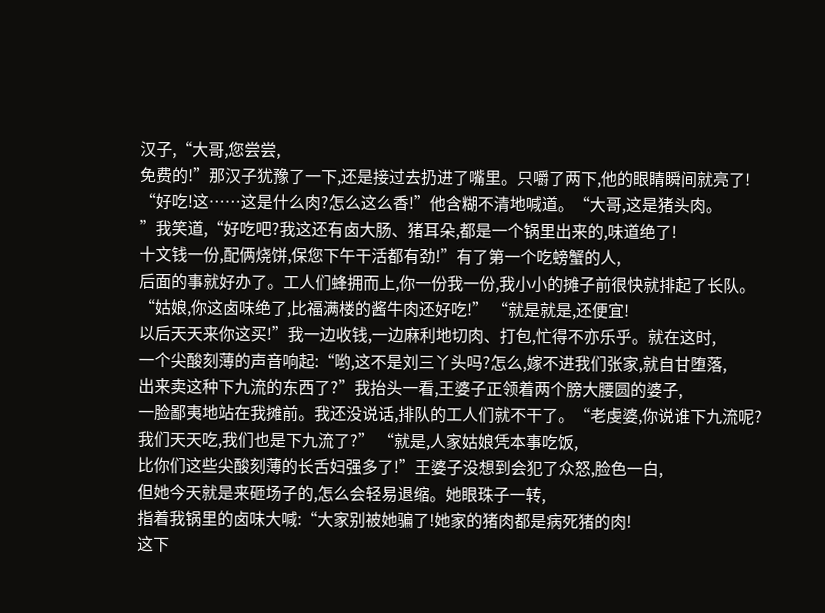汉子,“大哥,您尝尝,
免费的!”那汉子犹豫了一下,还是接过去扔进了嘴里。只嚼了两下,他的眼睛瞬间就亮了!
“好吃!这……这是什么肉?怎么这么香!”他含糊不清地喊道。“大哥,这是猪头肉。
”我笑道,“好吃吧?我这还有卤大肠、猪耳朵,都是一个锅里出来的,味道绝了!
十文钱一份,配俩烧饼,保您下午干活都有劲!”有了第一个吃螃蟹的人,
后面的事就好办了。工人们蜂拥而上,你一份我一份,我小小的摊子前很快就排起了长队。
“姑娘,你这卤味绝了,比福满楼的酱牛肉还好吃!” “就是就是,还便宜!
以后天天来你这买!”我一边收钱,一边麻利地切肉、打包,忙得不亦乐乎。就在这时,
一个尖酸刻薄的声音响起:“哟,这不是刘三丫头吗?怎么,嫁不进我们张家,就自甘堕落,
出来卖这种下九流的东西了?”我抬头一看,王婆子正领着两个膀大腰圆的婆子,
一脸鄙夷地站在我摊前。我还没说话,排队的工人们就不干了。“老虔婆,你说谁下九流呢?
我们天天吃,我们也是下九流了?” “就是,人家姑娘凭本事吃饭,
比你们这些尖酸刻薄的长舌妇强多了!”王婆子没想到会犯了众怒,脸色一白,
但她今天就是来砸场子的,怎么会轻易退缩。她眼珠子一转,
指着我锅里的卤味大喊:“大家别被她骗了!她家的猪肉都是病死猪的肉!
这下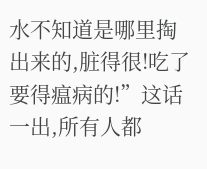水不知道是哪里掏出来的,脏得很!吃了要得瘟病的!”这话一出,所有人都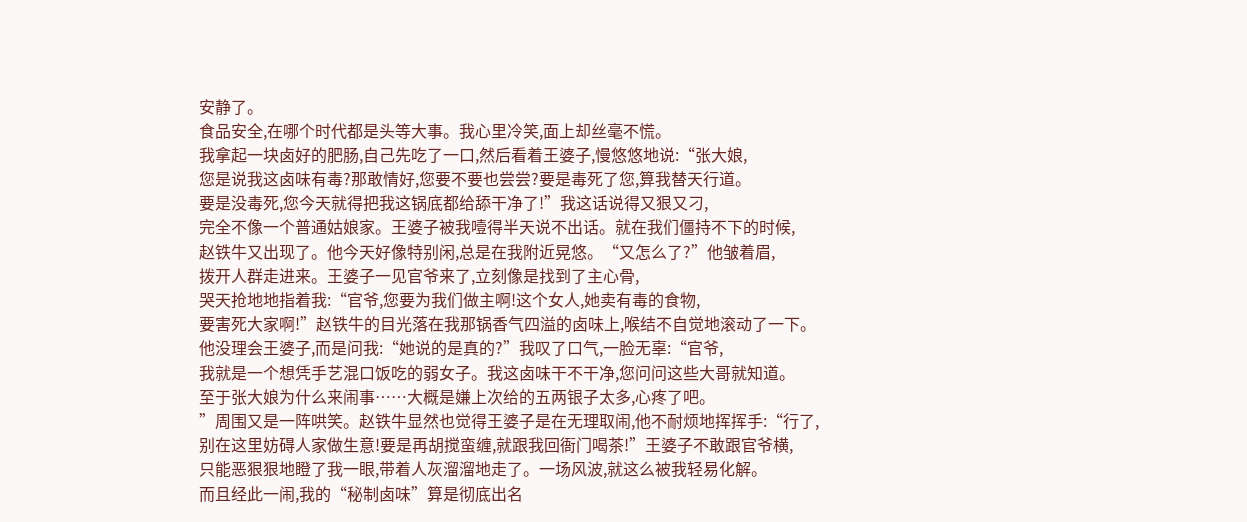安静了。
食品安全,在哪个时代都是头等大事。我心里冷笑,面上却丝毫不慌。
我拿起一块卤好的肥肠,自己先吃了一口,然后看着王婆子,慢悠悠地说:“张大娘,
您是说我这卤味有毒?那敢情好,您要不要也尝尝?要是毒死了您,算我替天行道。
要是没毒死,您今天就得把我这锅底都给舔干净了!”我这话说得又狠又刁,
完全不像一个普通姑娘家。王婆子被我噎得半天说不出话。就在我们僵持不下的时候,
赵铁牛又出现了。他今天好像特别闲,总是在我附近晃悠。“又怎么了?”他皱着眉,
拨开人群走进来。王婆子一见官爷来了,立刻像是找到了主心骨,
哭天抢地地指着我:“官爷,您要为我们做主啊!这个女人,她卖有毒的食物,
要害死大家啊!”赵铁牛的目光落在我那锅香气四溢的卤味上,喉结不自觉地滚动了一下。
他没理会王婆子,而是问我:“她说的是真的?”我叹了口气,一脸无辜:“官爷,
我就是一个想凭手艺混口饭吃的弱女子。我这卤味干不干净,您问问这些大哥就知道。
至于张大娘为什么来闹事……大概是嫌上次给的五两银子太多,心疼了吧。
”周围又是一阵哄笑。赵铁牛显然也觉得王婆子是在无理取闹,他不耐烦地挥挥手:“行了,
别在这里妨碍人家做生意!要是再胡搅蛮缠,就跟我回衙门喝茶!”王婆子不敢跟官爷横,
只能恶狠狠地瞪了我一眼,带着人灰溜溜地走了。一场风波,就这么被我轻易化解。
而且经此一闹,我的“秘制卤味”算是彻底出名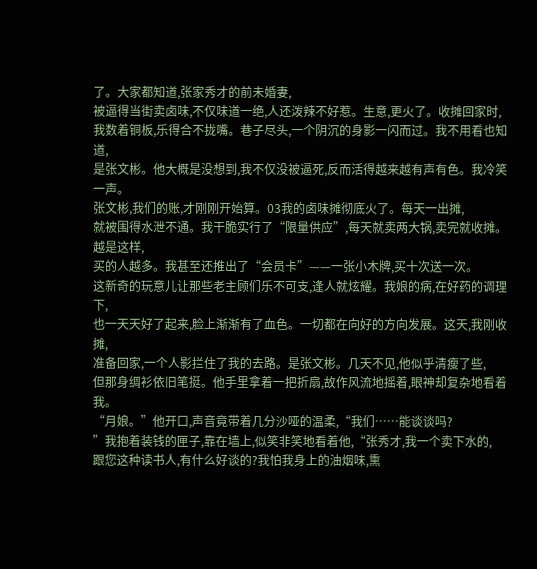了。大家都知道,张家秀才的前未婚妻,
被逼得当街卖卤味,不仅味道一绝,人还泼辣不好惹。生意,更火了。收摊回家时,
我数着铜板,乐得合不拢嘴。巷子尽头,一个阴沉的身影一闪而过。我不用看也知道,
是张文彬。他大概是没想到,我不仅没被逼死,反而活得越来越有声有色。我冷笑一声。
张文彬,我们的账,才刚刚开始算。03我的卤味摊彻底火了。每天一出摊,
就被围得水泄不通。我干脆实行了“限量供应”,每天就卖两大锅,卖完就收摊。越是这样,
买的人越多。我甚至还推出了“会员卡”——一张小木牌,买十次送一次。
这新奇的玩意儿让那些老主顾们乐不可支,逢人就炫耀。我娘的病,在好药的调理下,
也一天天好了起来,脸上渐渐有了血色。一切都在向好的方向发展。这天,我刚收摊,
准备回家,一个人影拦住了我的去路。是张文彬。几天不见,他似乎清瘦了些,
但那身绸衫依旧笔挺。他手里拿着一把折扇,故作风流地摇着,眼神却复杂地看着我。
“月娘。”他开口,声音竟带着几分沙哑的温柔,“我们……能谈谈吗?
”我抱着装钱的匣子,靠在墙上,似笑非笑地看着他,“张秀才,我一个卖下水的,
跟您这种读书人,有什么好谈的?我怕我身上的油烟味,熏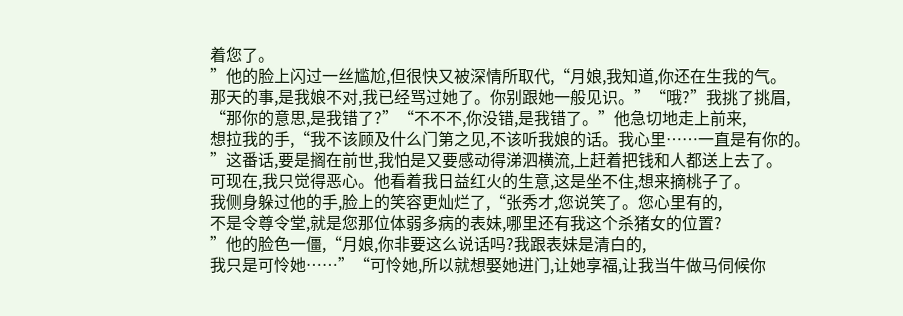着您了。
”他的脸上闪过一丝尴尬,但很快又被深情所取代,“月娘,我知道,你还在生我的气。
那天的事,是我娘不对,我已经骂过她了。你别跟她一般见识。”“哦?”我挑了挑眉,
“那你的意思,是我错了?”“不不不,你没错,是我错了。”他急切地走上前来,
想拉我的手,“我不该顾及什么门第之见,不该听我娘的话。我心里……一直是有你的。
”这番话,要是搁在前世,我怕是又要感动得涕泗横流,上赶着把钱和人都送上去了。
可现在,我只觉得恶心。他看着我日益红火的生意,这是坐不住,想来摘桃子了。
我侧身躲过他的手,脸上的笑容更灿烂了,“张秀才,您说笑了。您心里有的,
不是令尊令堂,就是您那位体弱多病的表妹,哪里还有我这个杀猪女的位置?
”他的脸色一僵,“月娘,你非要这么说话吗?我跟表妹是清白的,
我只是可怜她……”“可怜她,所以就想娶她进门,让她享福,让我当牛做马伺候你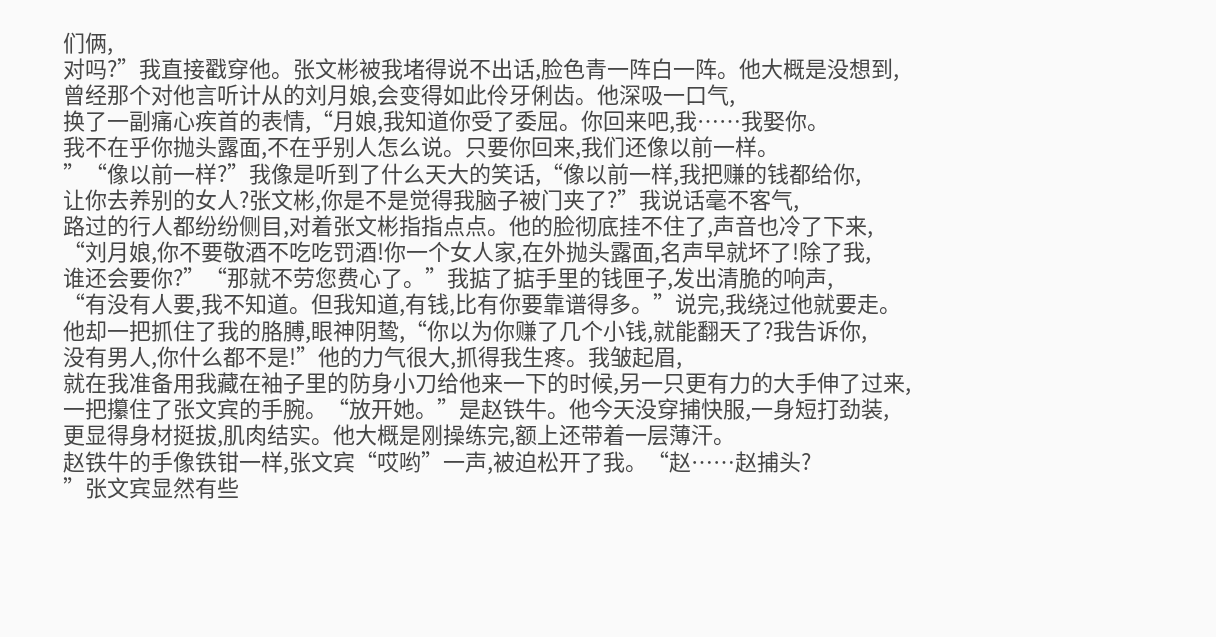们俩,
对吗?”我直接戳穿他。张文彬被我堵得说不出话,脸色青一阵白一阵。他大概是没想到,
曾经那个对他言听计从的刘月娘,会变得如此伶牙俐齿。他深吸一口气,
换了一副痛心疾首的表情,“月娘,我知道你受了委屈。你回来吧,我……我娶你。
我不在乎你抛头露面,不在乎别人怎么说。只要你回来,我们还像以前一样。
”“像以前一样?”我像是听到了什么天大的笑话,“像以前一样,我把赚的钱都给你,
让你去养别的女人?张文彬,你是不是觉得我脑子被门夹了?”我说话毫不客气,
路过的行人都纷纷侧目,对着张文彬指指点点。他的脸彻底挂不住了,声音也冷了下来,
“刘月娘,你不要敬酒不吃吃罚酒!你一个女人家,在外抛头露面,名声早就坏了!除了我,
谁还会要你?”“那就不劳您费心了。”我掂了掂手里的钱匣子,发出清脆的响声,
“有没有人要,我不知道。但我知道,有钱,比有你要靠谱得多。”说完,我绕过他就要走。
他却一把抓住了我的胳膊,眼神阴鸷,“你以为你赚了几个小钱,就能翻天了?我告诉你,
没有男人,你什么都不是!”他的力气很大,抓得我生疼。我皱起眉,
就在我准备用我藏在袖子里的防身小刀给他来一下的时候,另一只更有力的大手伸了过来,
一把攥住了张文宾的手腕。“放开她。”是赵铁牛。他今天没穿捕快服,一身短打劲装,
更显得身材挺拔,肌肉结实。他大概是刚操练完,额上还带着一层薄汗。
赵铁牛的手像铁钳一样,张文宾“哎哟”一声,被迫松开了我。“赵……赵捕头?
”张文宾显然有些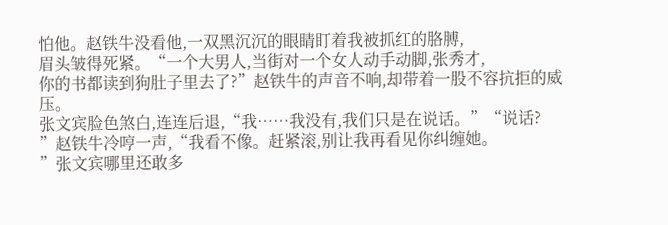怕他。赵铁牛没看他,一双黑沉沉的眼睛盯着我被抓红的胳膊,
眉头皱得死紧。“一个大男人,当街对一个女人动手动脚,张秀才,
你的书都读到狗肚子里去了?”赵铁牛的声音不响,却带着一股不容抗拒的威压。
张文宾脸色煞白,连连后退,“我……我没有,我们只是在说话。”“说话?
”赵铁牛冷哼一声,“我看不像。赶紧滚,别让我再看见你纠缠她。
”张文宾哪里还敢多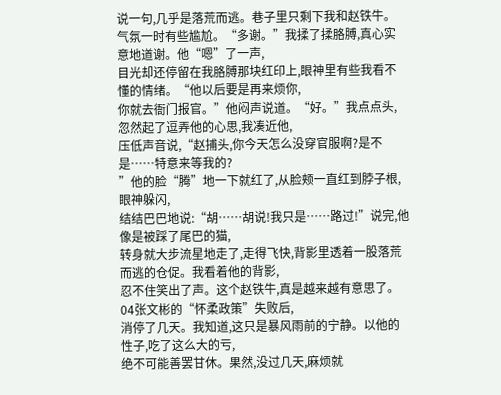说一句,几乎是落荒而逃。巷子里只剩下我和赵铁牛。
气氛一时有些尴尬。“多谢。”我揉了揉胳膊,真心实意地道谢。他“嗯”了一声,
目光却还停留在我胳膊那块红印上,眼神里有些我看不懂的情绪。“他以后要是再来烦你,
你就去衙门报官。”他闷声说道。“好。”我点点头,忽然起了逗弄他的心思,我凑近他,
压低声音说,“赵捕头,你今天怎么没穿官服啊?是不是……特意来等我的?
”他的脸“腾”地一下就红了,从脸颊一直红到脖子根,眼神躲闪,
结结巴巴地说:“胡……胡说!我只是……路过!”说完,他像是被踩了尾巴的猫,
转身就大步流星地走了,走得飞快,背影里透着一股落荒而逃的仓促。我看着他的背影,
忍不住笑出了声。这个赵铁牛,真是越来越有意思了。04张文彬的“怀柔政策”失败后,
消停了几天。我知道,这只是暴风雨前的宁静。以他的性子,吃了这么大的亏,
绝不可能善罢甘休。果然,没过几天,麻烦就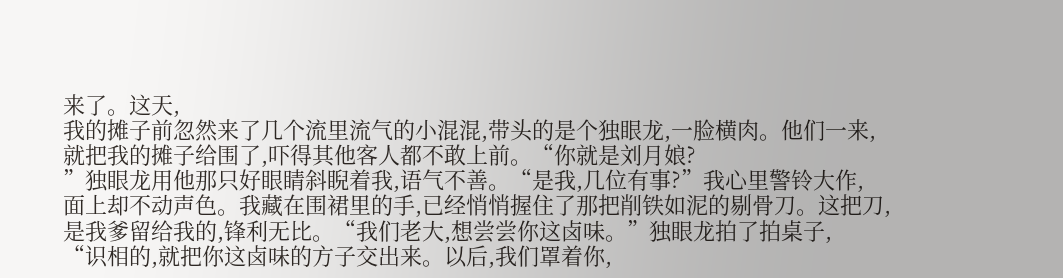来了。这天,
我的摊子前忽然来了几个流里流气的小混混,带头的是个独眼龙,一脸横肉。他们一来,
就把我的摊子给围了,吓得其他客人都不敢上前。“你就是刘月娘?
”独眼龙用他那只好眼睛斜睨着我,语气不善。“是我,几位有事?”我心里警铃大作,
面上却不动声色。我藏在围裙里的手,已经悄悄握住了那把削铁如泥的剔骨刀。这把刀,
是我爹留给我的,锋利无比。“我们老大,想尝尝你这卤味。”独眼龙拍了拍桌子,
“识相的,就把你这卤味的方子交出来。以后,我们罩着你,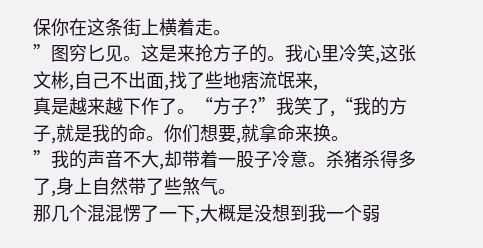保你在这条街上横着走。
”图穷匕见。这是来抢方子的。我心里冷笑,这张文彬,自己不出面,找了些地痞流氓来,
真是越来越下作了。“方子?”我笑了,“我的方子,就是我的命。你们想要,就拿命来换。
”我的声音不大,却带着一股子冷意。杀猪杀得多了,身上自然带了些煞气。
那几个混混愣了一下,大概是没想到我一个弱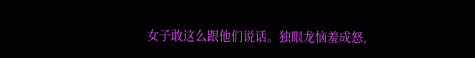女子敢这么跟他们说话。独眼龙恼羞成怒,